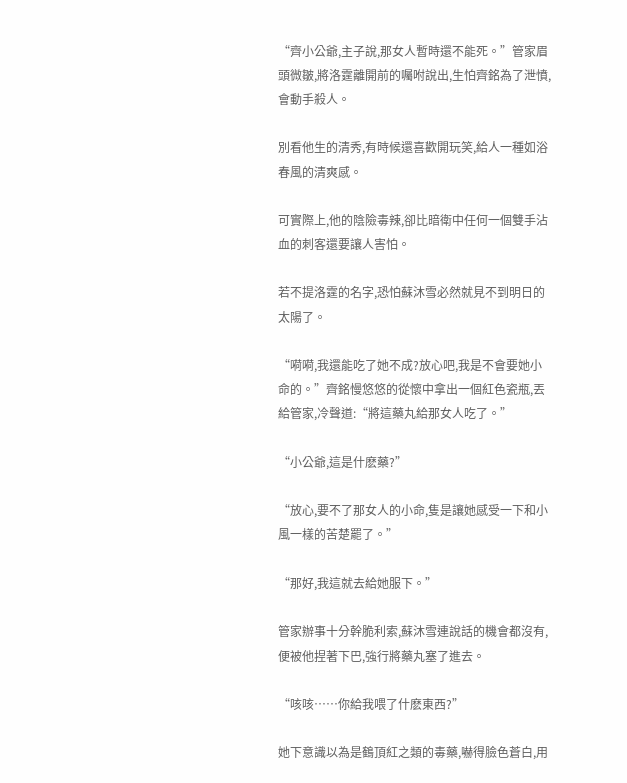“齊小公爺,主子說,那女人暫時還不能死。”管家眉頭微皺,將洛霆離開前的囑咐說出,生怕齊銘為了泄憤,會動手殺人。

別看他生的清秀,有時候還喜歡開玩笑,給人一種如浴春風的清爽感。

可實際上,他的陰險毒辣,卻比暗衛中任何一個雙手沾血的刺客還要讓人害怕。

若不提洛霆的名字,恐怕蘇沐雪必然就見不到明日的太陽了。

“嗬嗬,我還能吃了她不成?放心吧,我是不會要她小命的。”齊銘慢悠悠的從懷中拿出一個紅色瓷瓶,丟給管家,冷聲道:“將這藥丸給那女人吃了。”

“小公爺,這是什麽藥?”

“放心,要不了那女人的小命,隻是讓她感受一下和小風一樣的苦楚罷了。”

“那好,我這就去給她服下。”

管家辦事十分幹脆利索,蘇沐雪連說話的機會都沒有,便被他捏著下巴,強行將藥丸塞了進去。

“咳咳……你給我喂了什麽東西?”

她下意識以為是鶴頂紅之類的毒藥,嚇得臉色蒼白,用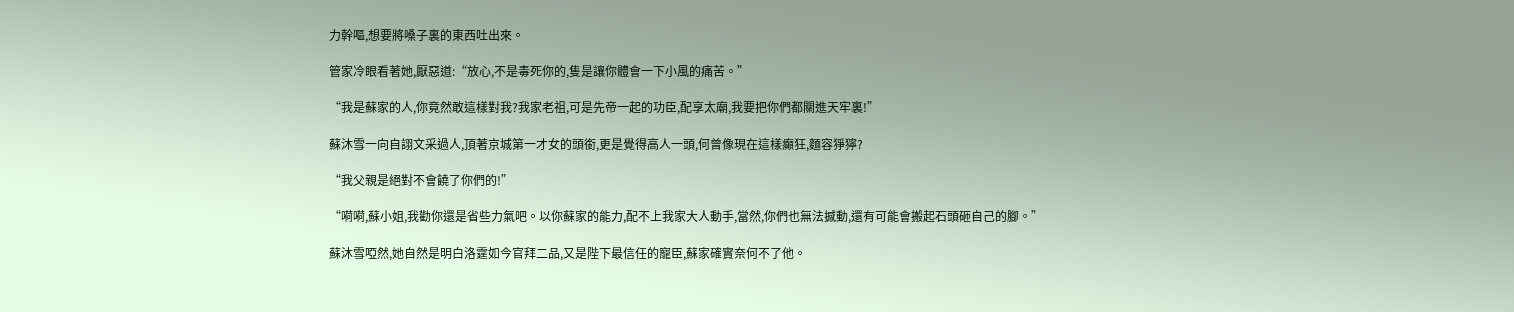力幹嘔,想要將嗓子裏的東西吐出來。

管家冷眼看著她,厭惡道:“放心,不是毒死你的,隻是讓你體會一下小風的痛苦。”

“我是蘇家的人,你竟然敢這樣對我?我家老祖,可是先帝一起的功臣,配享太廟,我要把你們都關進天牢裏!”

蘇沐雪一向自詡文采過人,頂著京城第一才女的頭銜,更是覺得高人一頭,何曾像現在這樣癲狂,麵容猙獰?

“我父親是絕對不會饒了你們的!”

“嗬嗬,蘇小姐,我勸你還是省些力氣吧。以你蘇家的能力,配不上我家大人動手,當然,你們也無法撼動,還有可能會搬起石頭砸自己的腳。”

蘇沐雪啞然,她自然是明白洛霆如今官拜二品,又是陛下最信任的寵臣,蘇家確實奈何不了他。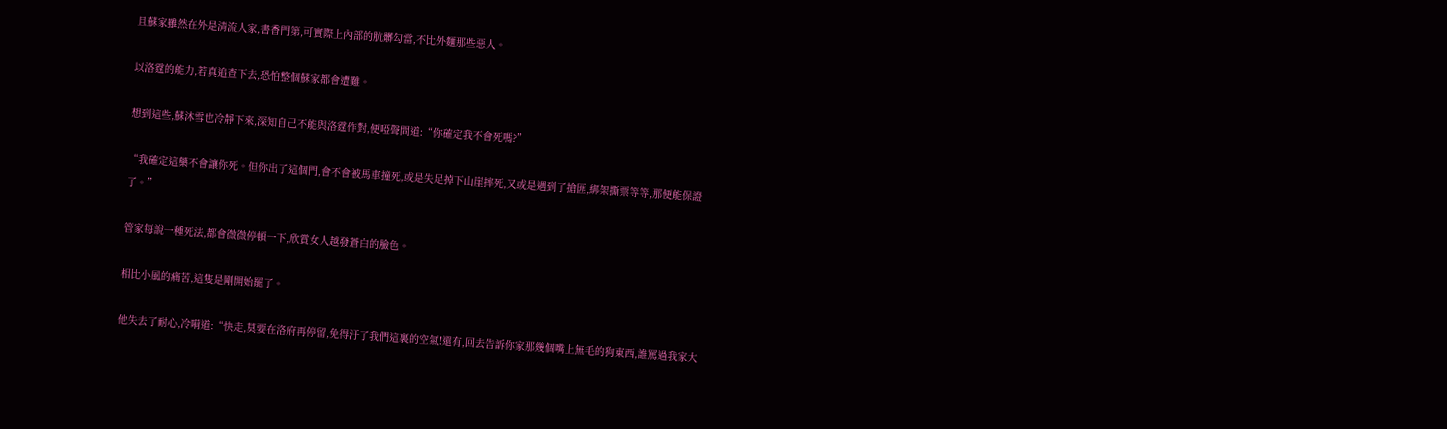且蘇家雖然在外是清流人家,書香門第,可實際上內部的肮髒勾當,不比外麵那些惡人。

以洛霆的能力,若真追查下去,恐怕整個蘇家都會遭難。

想到這些,蘇沐雪也冷靜下來,深知自己不能與洛霆作對,便啞聲問道:“你確定我不會死嗎?”

“我確定這藥不會讓你死。但你出了這個門,會不會被馬車撞死,或是失足掉下山崖摔死,又或是遇到了搶匪,綁架撕票等等,那便能保證了。”

管家每說一種死法,都會微微停頓一下,欣賞女人越發蒼白的臉色。

相比小風的痛苦,這隻是剛開始罷了。

他失去了耐心,冷嗬道:“快走,莫要在洛府再停留,免得汙了我們這裏的空氣!還有,回去告訴你家那幾個嘴上無毛的狗東西,誰罵過我家大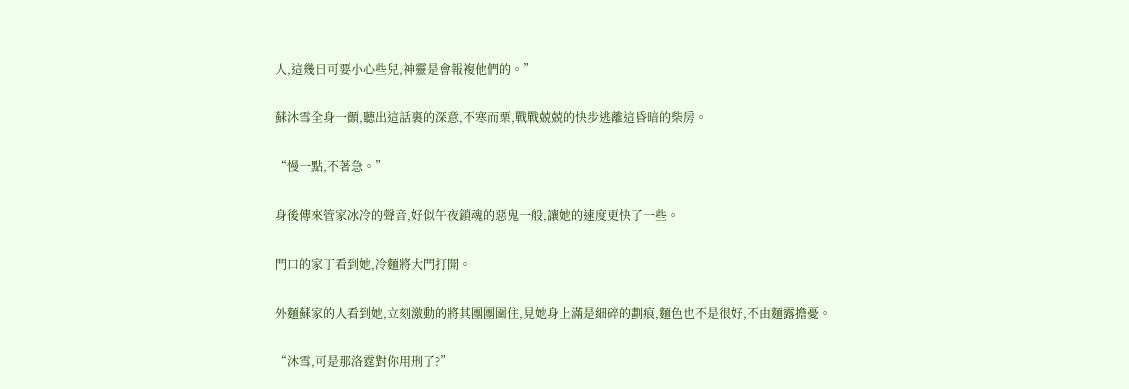人,這幾日可要小心些兒,神靈是會報複他們的。”

蘇沐雪全身一顫,聽出這話裏的深意,不寒而栗,戰戰兢兢的快步逃離這昏暗的柴房。

“慢一點,不著急。”

身後傳來管家冰冷的聲音,好似午夜鎖魂的惡鬼一般,讓她的速度更快了一些。

門口的家丁看到她,冷麵將大門打開。

外麵蘇家的人看到她,立刻激動的將其團團圍住,見她身上滿是細碎的劃痕,麵色也不是很好,不由麵露擔憂。

“沐雪,可是那洛霆對你用刑了?”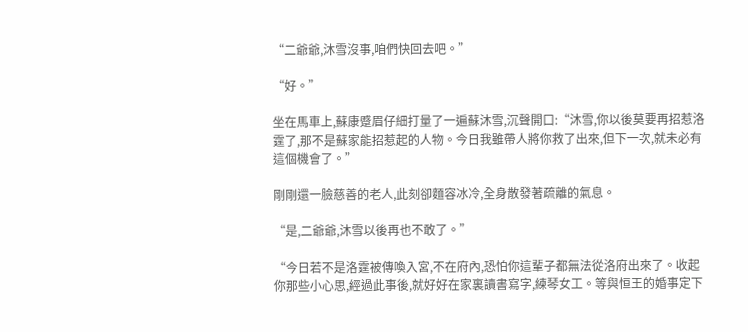“二爺爺,沐雪沒事,咱們快回去吧。”

“好。”

坐在馬車上,蘇康蹙眉仔細打量了一遍蘇沐雪,沉聲開口:“沐雪,你以後莫要再招惹洛霆了,那不是蘇家能招惹起的人物。今日我雖帶人將你救了出來,但下一次,就未必有這個機會了。”

剛剛還一臉慈善的老人,此刻卻麵容冰冷,全身散發著疏離的氣息。

“是,二爺爺,沐雪以後再也不敢了。”

“今日若不是洛霆被傳喚入宮,不在府內,恐怕你這輩子都無法從洛府出來了。收起你那些小心思,經過此事後,就好好在家裏讀書寫字,練琴女工。等與恒王的婚事定下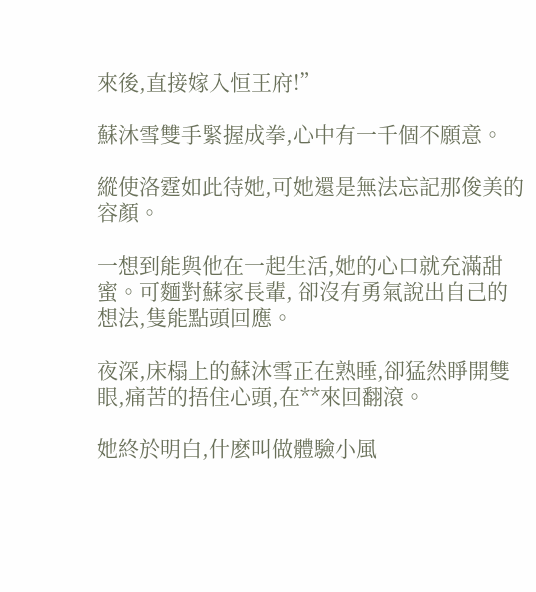來後,直接嫁入恒王府!”

蘇沐雪雙手緊握成拳,心中有一千個不願意。

縱使洛霆如此待她,可她還是無法忘記那俊美的容顏。

一想到能與他在一起生活,她的心口就充滿甜蜜。可麵對蘇家長輩, 卻沒有勇氣說出自己的想法,隻能點頭回應。

夜深,床榻上的蘇沐雪正在熟睡,卻猛然睜開雙眼,痛苦的捂住心頭,在**來回翻滾。

她終於明白,什麽叫做體驗小風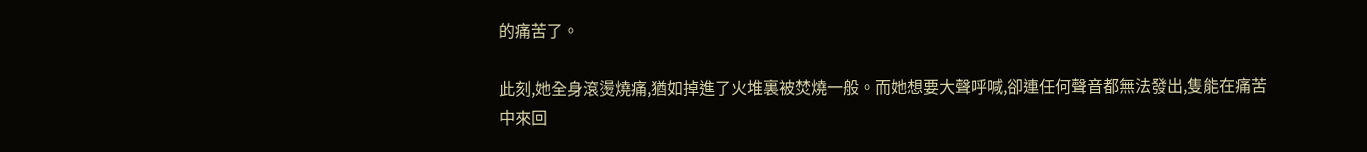的痛苦了。

此刻,她全身滾燙燒痛,猶如掉進了火堆裏被焚燒一般。而她想要大聲呼喊,卻連任何聲音都無法發出,隻能在痛苦中來回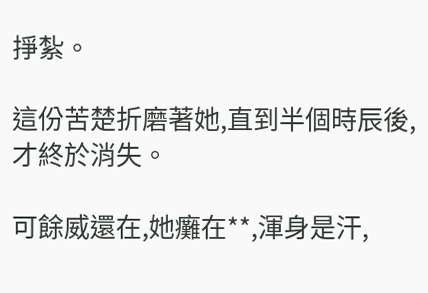掙紮。

這份苦楚折磨著她,直到半個時辰後,才終於消失。

可餘威還在,她癱在**,渾身是汗,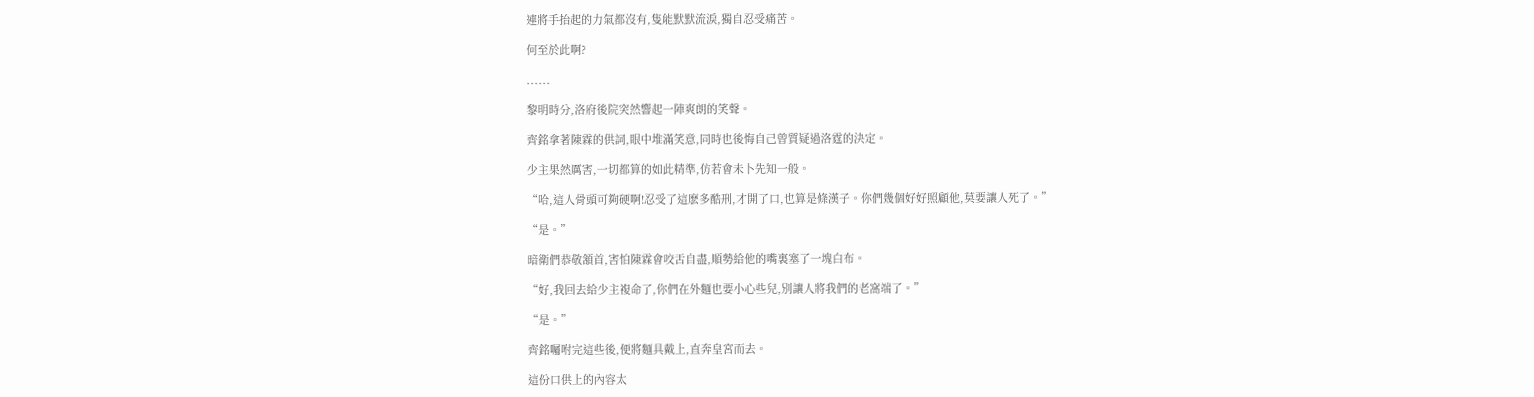連將手抬起的力氣都沒有,隻能默默流淚,獨自忍受痛苦。

何至於此啊?

......

黎明時分,洛府後院突然響起一陣爽朗的笑聲。

齊銘拿著陳霖的供詞,眼中堆滿笑意,同時也後悔自己曾質疑過洛霆的決定。

少主果然厲害,一切都算的如此精準,仿若會未卜先知一般。

“哈,這人骨頭可夠硬啊!忍受了這麽多酷刑,才開了口,也算是條漢子。你們幾個好好照顧他,莫要讓人死了。”

“是。”

暗衛們恭敬頷首,害怕陳霖會咬舌自盡,順勢給他的嘴裏塞了一塊白布。

“好,我回去給少主複命了,你們在外麵也要小心些兒,別讓人將我們的老窩端了。”

“是。”

齊銘囑咐完這些後,便將麵具戴上,直奔皇宮而去。

這份口供上的內容太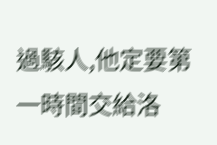過駭人,他定要第一時間交給洛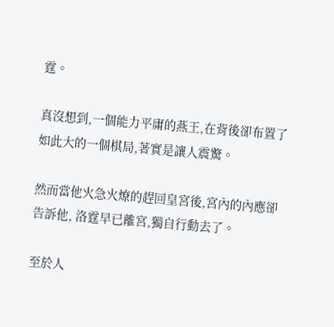霆。

真沒想到,一個能力平庸的燕王,在背後卻布置了如此大的一個棋局,著實是讓人震驚。

然而當他火急火燎的趕回皇宮後,宮內的內應卻告訴他, 洛霆早已離宮,獨自行動去了。

至於人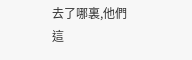去了哪裏,他們這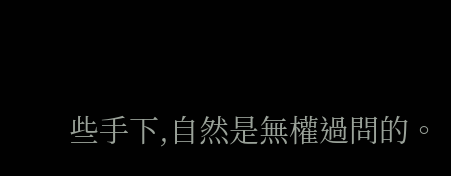些手下,自然是無權過問的。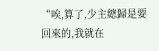“唉,算了,少主總歸是要回來的,我就在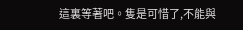這裏等著吧。隻是可惜了,不能與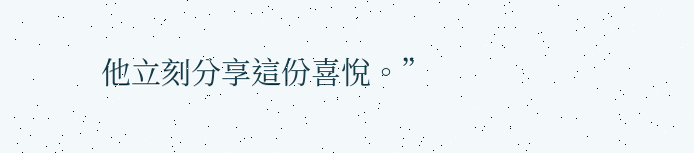他立刻分享這份喜悅。”